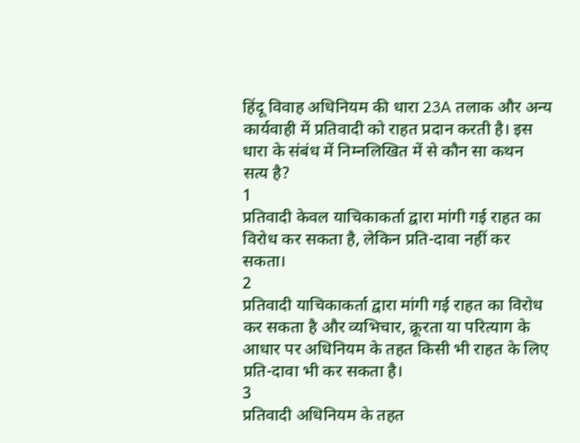हिंदू विवाह अधिनियम की धारा 23A तलाक और अन्य कार्यवाही में प्रतिवादी को राहत प्रदान करती है। इस धारा के संबंध में निम्नलिखित में से कौन सा कथन सत्य है?
1
प्रतिवादी केवल याचिकाकर्ता द्वारा मांगी गई राहत का विरोध कर सकता है, लेकिन प्रति-दावा नहीं कर सकता।
2
प्रतिवादी याचिकाकर्ता द्वारा मांगी गई राहत का विरोध कर सकता है और व्यभिचार, क्रूरता या परित्याग के आधार पर अधिनियम के तहत किसी भी राहत के लिए प्रति-दावा भी कर सकता है।
3
प्रतिवादी अधिनियम के तहत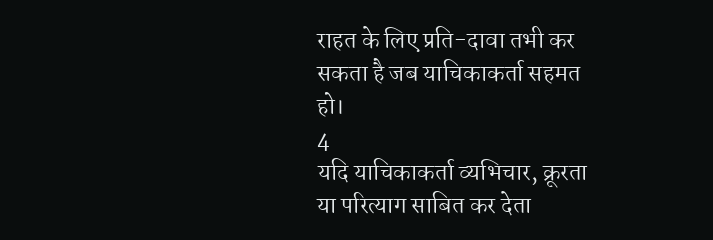राहत के लिए प्रति-दावा तभी कर सकता है जब याचिकाकर्ता सहमत हो।
4
यदि याचिकाकर्ता व्यभिचार, क्रूरता या परित्याग साबित कर देता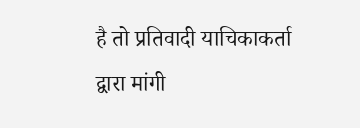है तो प्रतिवादी याचिकाकर्ता द्वारा मांगी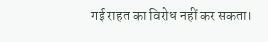गई राहत का विरोध नहीं कर सकता।